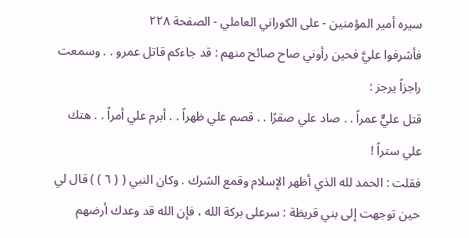سيره أمير المؤمنين - على الكوراني العاملي - الصفحة ٢٢٨
فأشرفوا عليَّ فحين رأوني صاح صائح منهم : قد جاءكم قاتل عمرو . . وسمعت راجزاً يرجز :
قتل عليٌّ عمراً . . صاد علي صقرًا . . قصم علي ظهراً . . أبرم علي أمراً . . هتك علي ستراً !
فقلت : الحمد لله الذي أظهر الإسلام وقمع الشرك . وكان النبي ( ( ٦ ) ) قال لي حين توجهت إلى بني قريظة : سرعلى بركة الله ، فإن الله قد وعدك أرضهم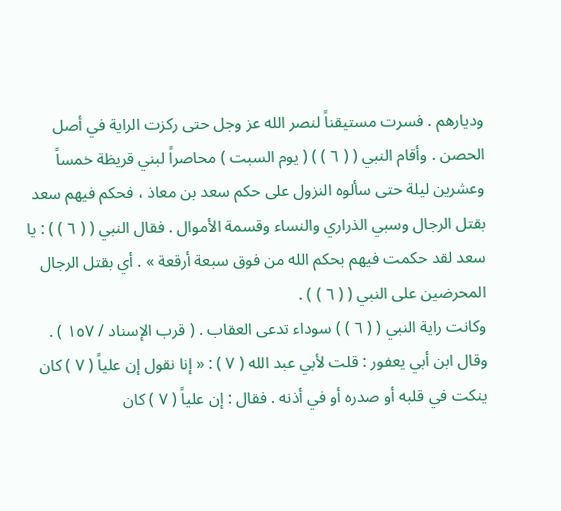وديارهم . فسرت مستيقناً لنصر الله عز وجل حتى ركزت الراية في أصل الحصن . وأقام النبي ( ( ٦ ) ) ( يوم السبت ) محاصراً لبني قريظة خمساً وعشرين ليلة حتى سألوه النزول على حكم سعد بن معاذ ، فحكم فيهم سعد بقتل الرجال وسبي الذراري والنساء وقسمة الأموال . فقال النبي ( ( ٦ ) ) : يا سعد لقد حكمت فيهم بحكم الله من فوق سبعة أرقعة » . أي بقتل الرجال المحرضين على النبي ( ( ٦ ) ) .
وكانت راية النبي ( ( ٦ ) ) سوداء تدعى العقاب . ( قرب الإسناد / ١٥٧ ) .
وقال ابن أبي يعفور : قلت لأبي عبد الله ( ٧ ) : « إنا نقول إن علياً ( ٧ ) كان ينكت في قلبه أو صدره أو في أذنه . فقال : إن علياً ( ٧ ) كان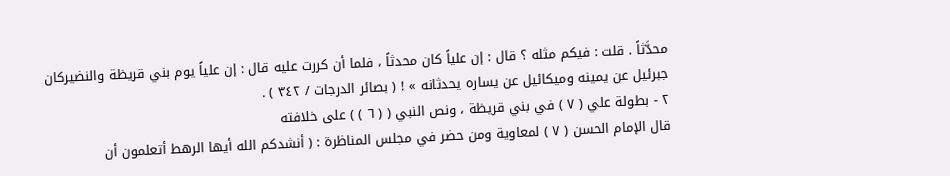محدَّثاً . قلت : فيكم مثله ؟ قال : إن علياً كان محدثاً ، فلما أن كررت عليه قال : إن علياً يوم بني قريظة والنضيركان جبرئيل عن يمينه وميكائيل عن يساره يحدثانه » ! ( بصائر الدرجات / ٣٤٢ ) .
٢ - بطولة علي ( ٧ ) في بني قريظة ، ونص النبي ( ( ٦ ) ) على خلافته
قال الإمام الحسن ( ٧ ) لمعاوية ومن حضر في مجلس المناظرة : ( أنشدكم الله أيها الرهط أتعلمون أن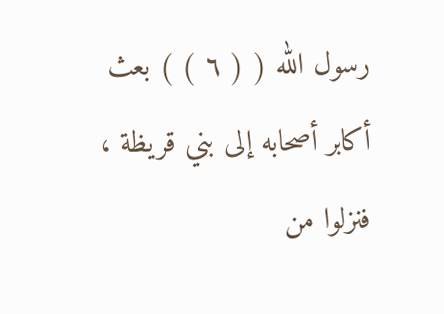رسول الله ( ( ٦ ) ) بعث أكابر أصحابه إلى بني قريظة ، فنزلوا من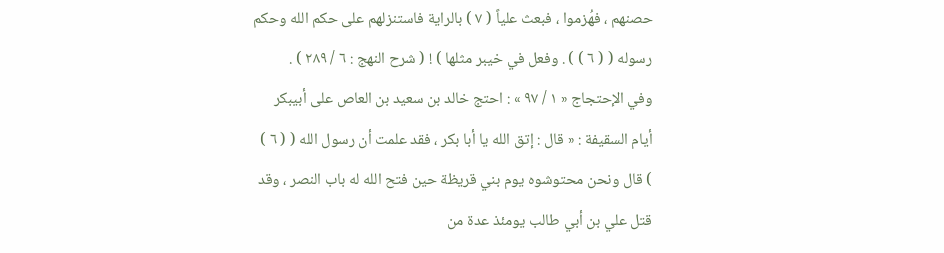حصنهم ، فهُزموا ، فبعث علياً ( ٧ ) بالراية فاستنزلهم على حكم الله وحكم رسوله ( ( ٦ ) ) . وفعل في خيبر مثلها ) ! ( شرح النهج : ٦ / ٢٨٩ ) .
وفي الإحتجاج « ١ / ٩٧ » : احتج خالد بن سعيد بن العاص على أبيبكر أيام السقيفة : « قال : إتق الله يا أبا بكر ، فقد علمت أن رسول الله ( ( ٦ ) ) قال ونحن محتوشوه يوم بني قريظة حين فتح الله له باب النصر ، وقد قتل علي بن أبي طالب يومئذ عدة من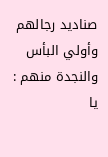صناديد رجالهم وأولي البأس والنجدة منهم : يا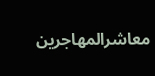معاشرالمهاجرين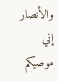والأنصار إني موصيكم